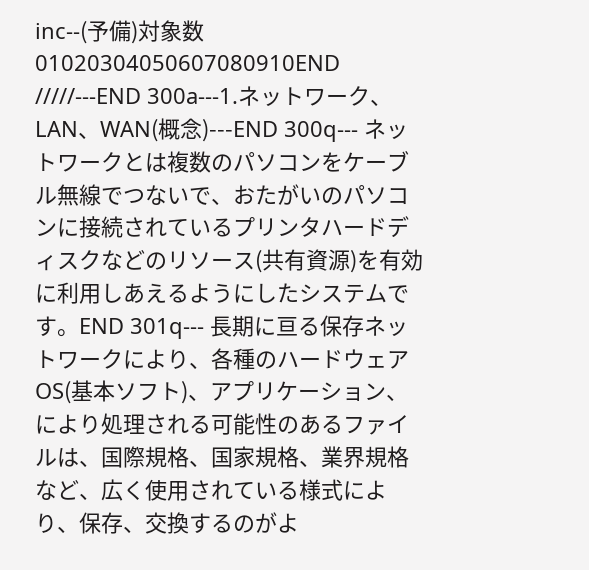inc--(予備)対象数01020304050607080910END /////---END 300a---1.ネットワーク、LAN、WAN(概念)---END 300q--- ネットワークとは複数のパソコンをケーブル無線でつないで、おたがいのパソコンに接続されているプリンタハードディスクなどのリソース(共有資源)を有効に利用しあえるようにしたシステムです。END 301q--- 長期に亘る保存ネットワークにより、各種のハードウェアOS(基本ソフト)、アプリケーション、により処理される可能性のあるファイルは、国際規格、国家規格、業界規格など、広く使用されている様式により、保存、交換するのがよ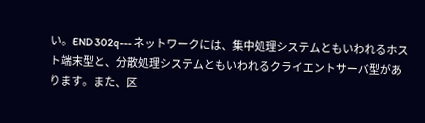い。END 302q--- ネットワークには、集中処理システムともいわれるホスト端末型と、分散処理システムともいわれるクライエントサーバ型があります。また、区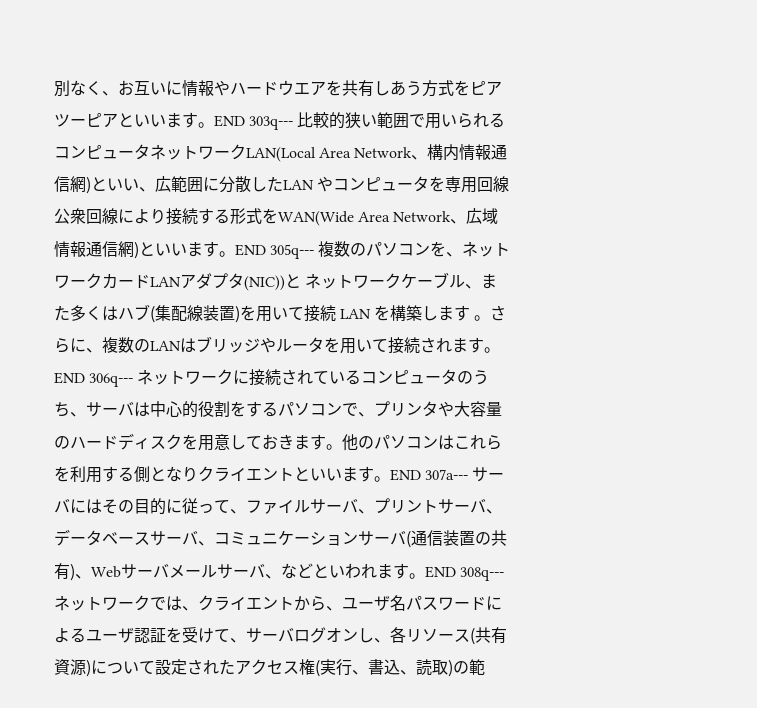別なく、お互いに情報やハードウエアを共有しあう方式をピアツーピアといいます。END 303q--- 比較的狭い範囲で用いられるコンピュータネットワークLAN(Local Area Network、構内情報通信網)といい、広範囲に分散したLAN やコンピュータを専用回線公衆回線により接続する形式をWAN(Wide Area Network、広域情報通信網)といいます。END 305q--- 複数のパソコンを、ネットワークカードLANアダプタ(NIC))と ネットワークケーブル、また多くはハブ(集配線装置)を用いて接続 LAN を構築します 。さらに、複数のLANはブリッジやルータを用いて接続されます。END 306q--- ネットワークに接続されているコンピュータのうち、サーバは中心的役割をするパソコンで、プリンタや大容量のハードディスクを用意しておきます。他のパソコンはこれらを利用する側となりクライエントといいます。END 307a--- サーバにはその目的に従って、ファイルサーバ、プリントサーバ、データベースサーバ、コミュニケーションサーバ(通信装置の共有)、Webサーバメールサーバ、などといわれます。END 308q--- ネットワークでは、クライエントから、ユーザ名パスワードによるユーザ認証を受けて、サーバログオンし、各リソース(共有資源)について設定されたアクセス権(実行、書込、読取)の範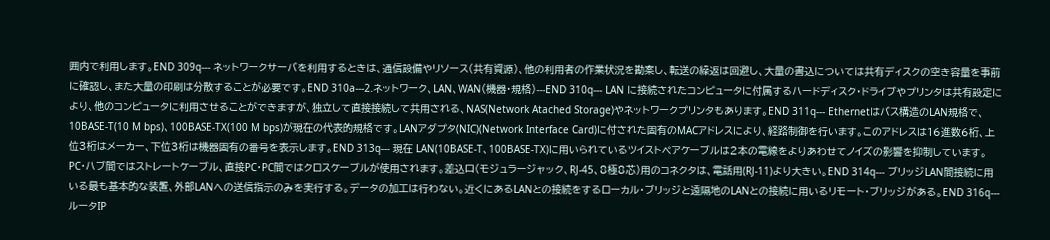囲内で利用します。END 309q--- ネットワークサーバを利用するときは、通信設備やリソース(共有資源)、他の利用者の作業状況を勘案し、転送の繰返は回避し、大量の書込については共有ディスクの空き容量を事前に確認し、また大量の印刷は分散することが必要です。END 310a---2.ネットワーク、LAN、WAN(機器・規格)---END 310q--- LAN に接続されたコンピュータに付属するハードディスク・ドライブやプリンタは共有設定により、他のコンピュータに利用させることができますが、独立して直接接続して共用される、NAS(Network Atached Storage)やネットワークプリンタもあります。END 311q--- Ethernetはバス構造のLAN規格で、10BASE-T(10 M bps)、100BASE-TX(100 M bps)が現在の代表的規格です。LANアダプタ(NIC)(Network Interface Card)に付された固有のMACアドレスにより、経路制御を行います。このアドレスは16進数6桁、上位3桁はメーカー、下位3桁は機器固有の番号を表示します。END 313q--- 現在 LAN(10BASE-T、100BASE-TX)に用いられているツイストペアケーブルは2本の電線をよりあわせてノイズの影響を抑制しています。PC・ハブ間ではストレートケーブル、直接PC・PC間ではクロスケーブルが使用されます。差込口(モジュラージャック、RJ-45、8極8芯)用のコネクタは、電話用(RJ-11)より大きい。END 314q--- ブリッジLAN間接続に用いる最も基本的な装置、外部LANへの送信指示のみを実行する。データの加工は行わない。近くにあるLANとの接続をするローカル・ブリッジと遠隔地のLANとの接続に用いるリモート・ブリッジがある。END 316q--- ルータIP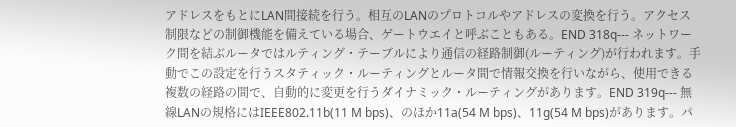アドレスをもとにLAN間接続を行う。相互のLANのプロトコルやアドレスの変換を行う。アクセス制限などの制御機能を備えている場合、ゲートウエイと呼ぶこともある。END 318q--- ネットワーク間を結ぶルータではルティング・テーブルにより通信の経路制御(ルーティング)が行われます。手動でこの設定を行うスタティック・ルーティングとルータ間で情報交換を行いながら、使用できる複数の経路の間で、自動的に変更を行うダイナミック・ルーティングがあります。END 319q--- 無線LANの規格にはIEEE802.11b(11 M bps)、のほか11a(54 M bps)、11g(54 M bps)があります。パ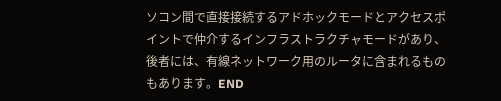ソコン間で直接接続するアドホックモードとアクセスポイントで仲介するインフラストラクチャモードがあり、後者には、有線ネットワーク用のルータに含まれるものもあります。END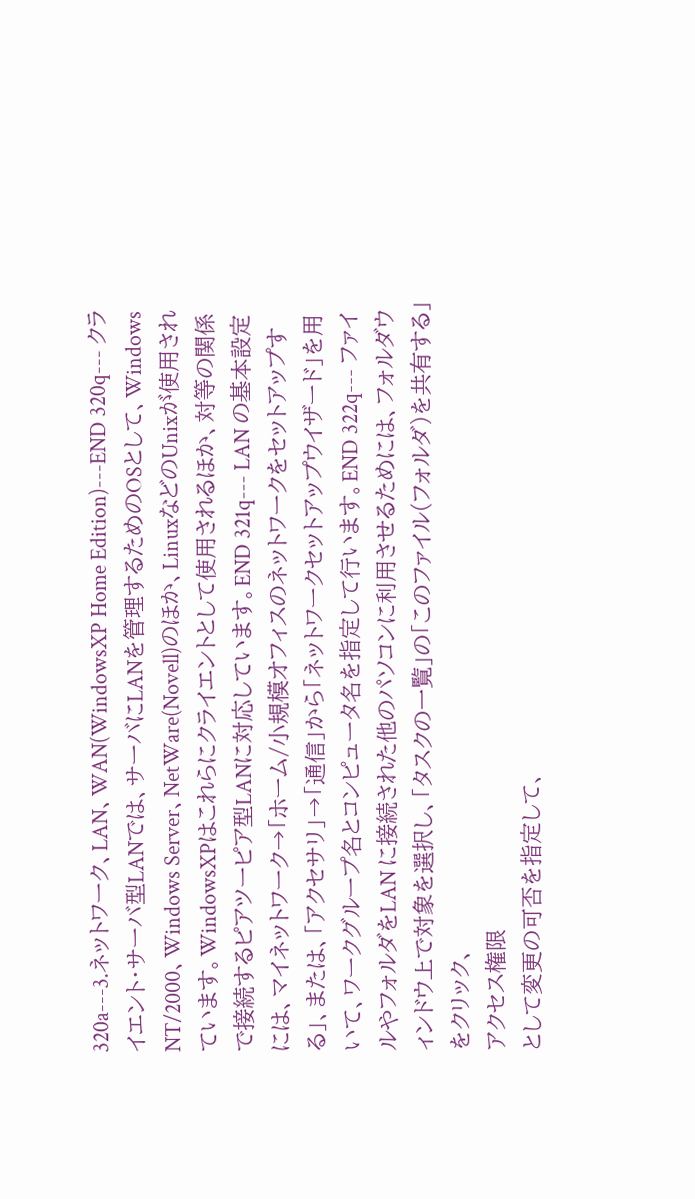320a---3.ネットワーク、LAN、WAN(WindowsXP Home Edition)---END 320q--- クライエント・サーバ型LANでは、サーバにLANを管理するためのOSとして、Windows NT/2000、Windows Server、NetWare(Novell)のほか、LinuxなどのUnixが使用されています。WindowsXPはこれらにクライエントとして使用されるほか、対等の関係で接続するピアツーピア型LANに対応しています。END 321q--- LAN の基本設定には、マイネットワーク→「ホーム/小規模オフィスのネットワークをセットアップする」、または、「アクセサリ」→「通信」から「ネットワークセットアップウイザード」を用いて、ワークグループ名とコンピュータ名を指定して行います。END 322q--- ファイルやフォルダをLAN に接続された他のパソコンに利用させるためには、フォルダウィンドウ上で対象を選択し、「タスクの一覧」の「このファイル(フォルダ)を共有する」をクリック、
アクセス権限
として変更の可否を指定して、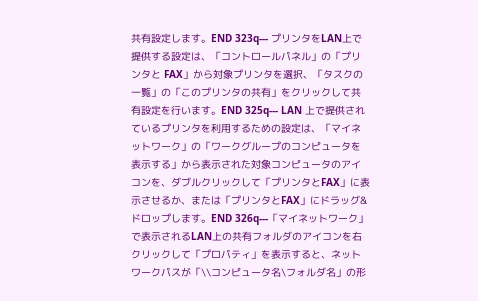共有設定します。END 323q--- プリンタをLAN上で提供する設定は、「コントロールパネル」の「プリンタと FAX」から対象プリンタを選択、「タスクの一覧」の「このプリンタの共有」をクリックして共有設定を行います。END 325q--- LAN 上で提供されているプリンタを利用するための設定は、「マイネットワーク」の「ワークグループのコンピュータを表示する」から表示された対象コンピュータのアイコンを、ダブルクリックして「プリンタとFAX」に表示させるか、または「プリンタとFAX」にドラッグ&ドロップします。END 326q---「マイネットワーク」で表示されるLAN上の共有フォルダのアイコンを右クリックして「プロパティ」を表示すると、ネットワークパスが「\\コンピュータ名\フォルダ名」の形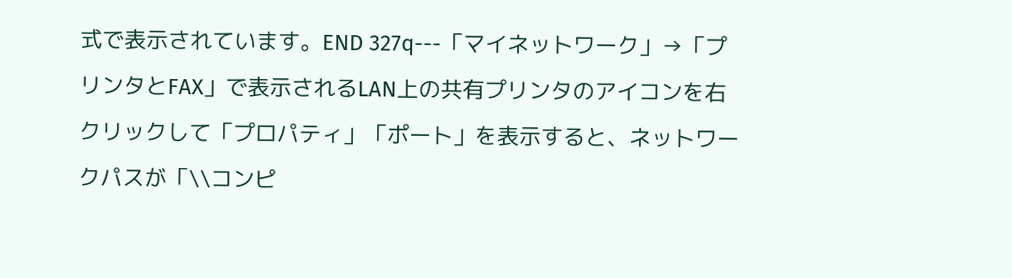式で表示されています。END 327q---「マイネットワーク」→「プリンタとFAX」で表示されるLAN上の共有プリンタのアイコンを右クリックして「プロパティ」「ポート」を表示すると、ネットワークパスが「\\コンピ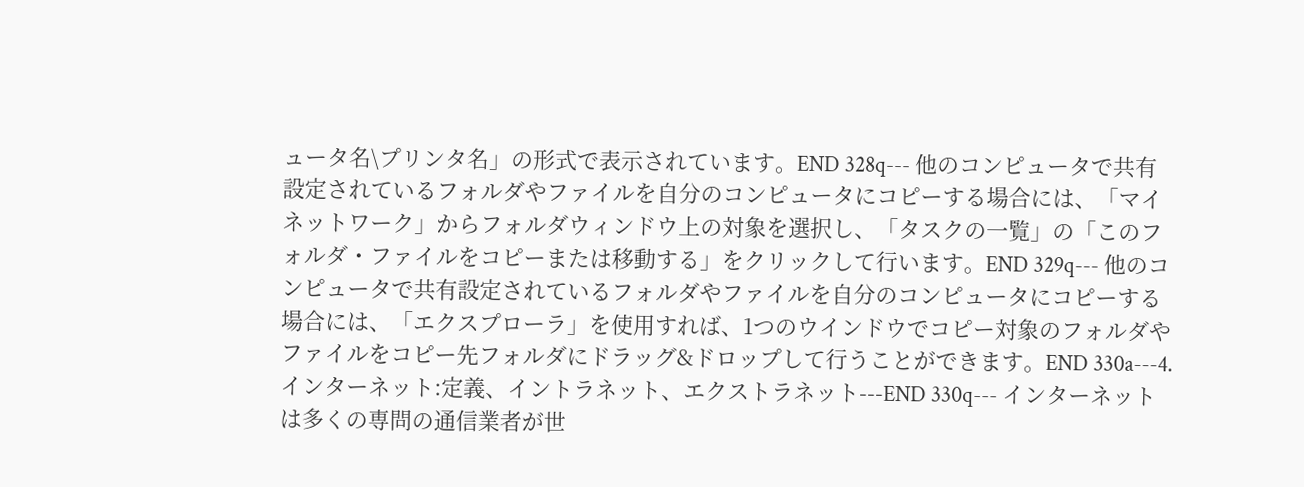ュータ名\プリンタ名」の形式で表示されています。END 328q--- 他のコンピュータで共有設定されているフォルダやファイルを自分のコンピュータにコピーする場合には、「マイネットワーク」からフォルダウィンドウ上の対象を選択し、「タスクの一覧」の「このフォルダ・ファイルをコピーまたは移動する」をクリックして行います。END 329q--- 他のコンピュータで共有設定されているフォルダやファイルを自分のコンピュータにコピーする場合には、「エクスプローラ」を使用すれば、1つのウインドウでコピー対象のフォルダやファイルをコピー先フォルダにドラッグ&ドロップして行うことができます。END 330a---4.インターネット:定義、イントラネット、エクストラネット---END 330q--- インターネットは多くの専問の通信業者が世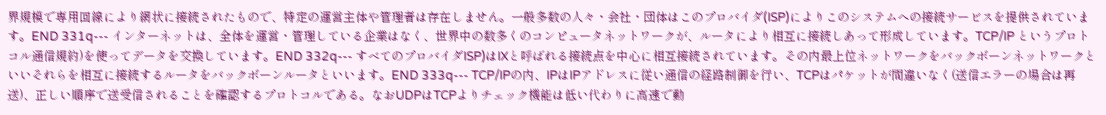界規模で専用回線により網状に接続されたもので、特定の運営主体や管理者は存在しません。一般多数の人々・会社・団体はこのプロバイダ(ISP)によりこのシステムへの接続サービスを提供されています。END 331q--- インターネットは、全体を運営・管理している企業はなく、世界中の数多くのコンピュータネットワークが、ルータにより相互に接続しあって形成しています。TCP/IP というプロトコル通信規約)を使ってデータを交換しています。END 332q--- すべてのプロバイダISP)はIXと呼ばれる接続点を中心に相互接続されています。その内最上位ネットワークをバックボーンネットワークといいそれらを相互に接続するルータをバックボーンルータといいます。END 333q--- TCP/IPの内、IPはIPアドレスに従い通信の経路制御を行い、TCPはパケットが間違いなく(送信エラーの場合は再送)、正しい順序で送受信されることを確認するプロトコルである。なおUDPはTCPよりチェック機能は低い代わりに高速で動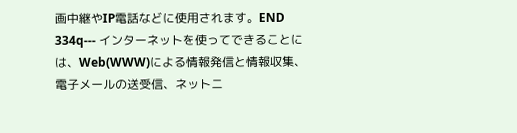画中継やIP電話などに使用されます。END 334q--- インターネットを使ってできることには、Web(WWW)による情報発信と情報収集、電子メールの送受信、ネットニ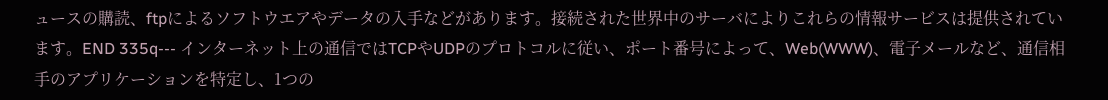ュースの購読、ftpによるソフトウエアやデータの入手などがあります。接続された世界中のサーバによりこれらの情報サービスは提供されています。END 335q--- インターネット上の通信ではTCPやUDPのプロトコルに従い、ポート番号によって、Web(WWW)、電子メールなど、通信相手のアプリケーションを特定し、1つの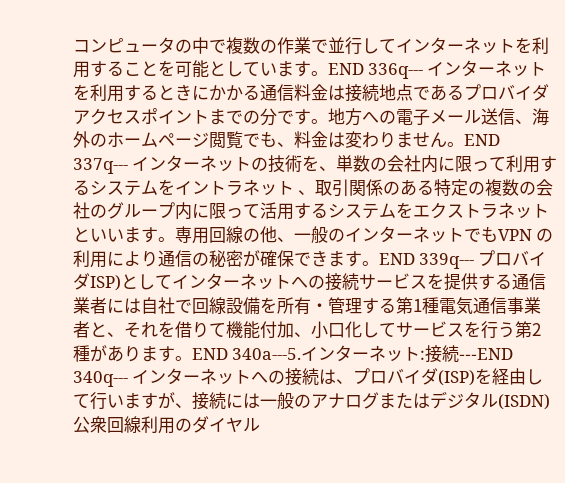コンピュータの中で複数の作業で並行してインターネットを利用することを可能としています。END 336q--- インターネットを利用するときにかかる通信料金は接続地点であるプロバイダアクセスポイントまでの分です。地方への電子メール送信、海外のホームページ閲覧でも、料金は変わりません。END 337q--- インターネットの技術を、単数の会社内に限って利用するシステムをイントラネット 、取引関係のある特定の複数の会社のグループ内に限って活用するシステムをエクストラネットといいます。専用回線の他、一般のインターネットでもVPN の利用により通信の秘密が確保できます。END 339q--- プロバイダISP)としてインターネットへの接続サービスを提供する通信業者には自社で回線設備を所有・管理する第1種電気通信事業者と、それを借りて機能付加、小口化してサービスを行う第2種があります。END 340a---5.インターネット:接続---END 340q--- インターネットへの接続は、プロバイダ(ISP)を経由して行いますが、接続には一般のアナログまたはデジタル(ISDN)公衆回線利用のダイヤル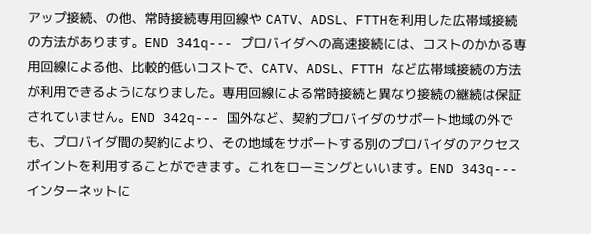アップ接続、の他、常時接続専用回線や CATV、ADSL、FTTHを利用した広帯域接続の方法があります。END 341q--- プロバイダへの高速接続には、コストのかかる専用回線による他、比較的低いコストで、CATV、ADSL、FTTH など広帯域接続の方法が利用できるようになりました。専用回線による常時接続と異なり接続の継続は保証されていません。END 342q--- 国外など、契約プロバイダのサポート地域の外でも、プロバイダ間の契約により、その地域をサポートする別のプロバイダのアクセスポイントを利用することができます。これをローミングといいます。END 343q--- インターネットに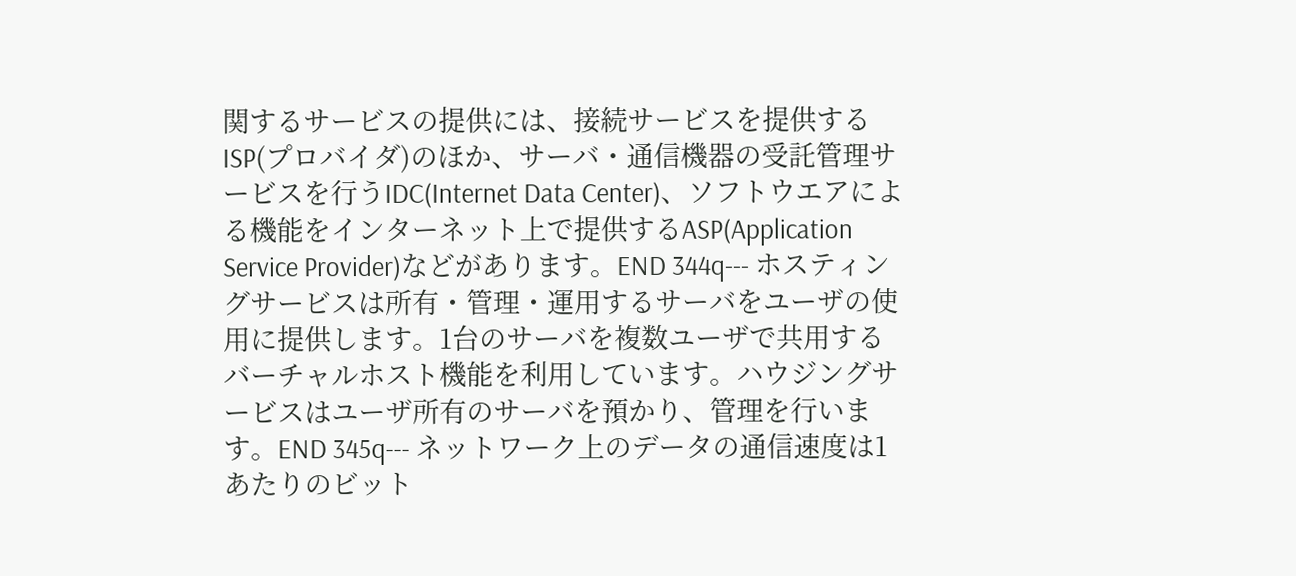関するサービスの提供には、接続サービスを提供するISP(プロバイダ)のほか、サーバ・通信機器の受託管理サービスを行うIDC(Internet Data Center)、ソフトウエアによる機能をインターネット上で提供するASP(Application Service Provider)などがあります。END 344q--- ホスティングサービスは所有・管理・運用するサーバをユーザの使用に提供します。1台のサーバを複数ユーザで共用するバーチャルホスト機能を利用しています。ハウジングサービスはユーザ所有のサーバを預かり、管理を行います。END 345q--- ネットワーク上のデータの通信速度は1あたりのビット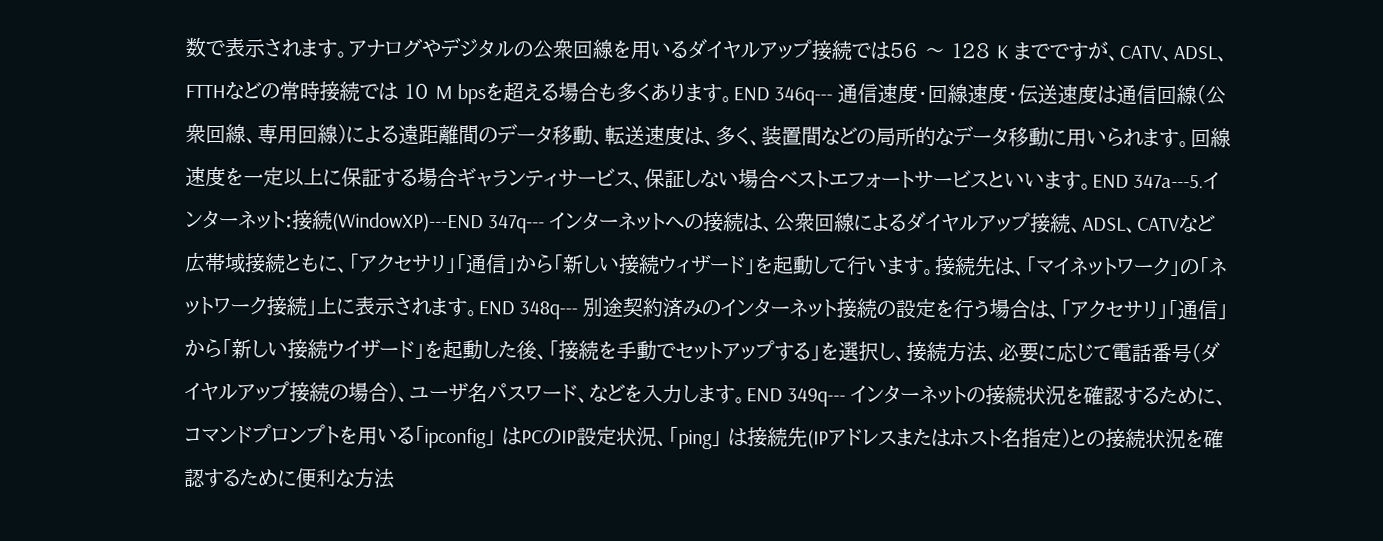数で表示されます。アナログやデジタルの公衆回線を用いるダイヤルアップ接続では56 〜 128 K までですが、CATV、ADSL、FTTHなどの常時接続では 10 M bpsを超える場合も多くあります。END 346q--- 通信速度・回線速度・伝送速度は通信回線(公衆回線、専用回線)による遠距離間のデータ移動、転送速度は、多く、装置間などの局所的なデータ移動に用いられます。回線速度を一定以上に保証する場合ギャランティサービス、保証しない場合ベストエフォートサービスといいます。END 347a---5.インターネット:接続(WindowXP)---END 347q--- インターネットへの接続は、公衆回線によるダイヤルアップ接続、ADSL、CATVなど広帯域接続ともに、「アクセサリ」「通信」から「新しい接続ウィザード」を起動して行います。接続先は、「マイネットワーク」の「ネットワーク接続」上に表示されます。END 348q--- 別途契約済みのインターネット接続の設定を行う場合は、「アクセサリ」「通信」から「新しい接続ウイザード」を起動した後、「接続を手動でセットアップする」を選択し、接続方法、必要に応じて電話番号(ダイヤルアップ接続の場合)、ユーザ名パスワード、などを入力します。END 349q--- インターネットの接続状況を確認するために、コマンドプロンプトを用いる「ipconfig」 はPCのIP設定状況、「ping」 は接続先(IPアドレスまたはホスト名指定)との接続状況を確認するために便利な方法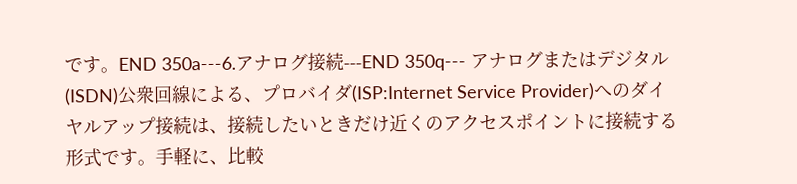です。END 350a---6.アナログ接続---END 350q--- アナログまたはデジタル(ISDN)公衆回線による、プロバイダ(ISP:Internet Service Provider)へのダイヤルアップ接続は、接続したいときだけ近くのアクセスポイントに接続する形式です。手軽に、比較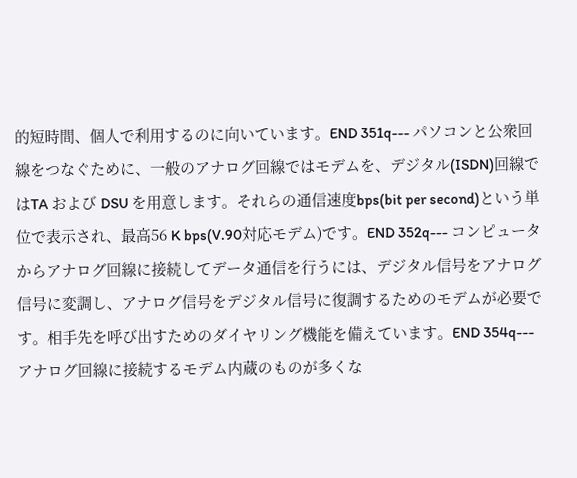的短時間、個人で利用するのに向いています。END 351q--- パソコンと公衆回線をつなぐために、一般のアナログ回線ではモデムを、デジタル(ISDN)回線ではTA および DSU を用意します。それらの通信速度bps(bit per second)という単位で表示され、最高56 K bps(V.90対応モデム)です。END 352q--- コンピュータからアナログ回線に接続してデータ通信を行うには、デジタル信号をアナログ信号に変調し、アナログ信号をデジタル信号に復調するためのモデムが必要です。相手先を呼び出すためのダイヤリング機能を備えています。END 354q--- アナログ回線に接続するモデム内蔵のものが多くな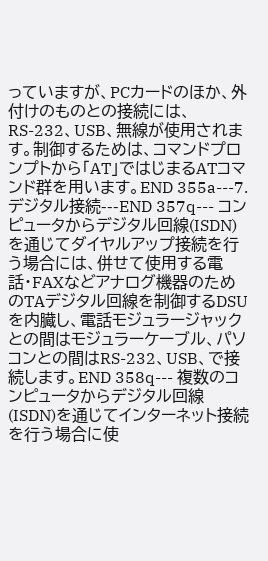っていますが、PCカードのほか、外付けのものとの接続には、RS-232、USB、無線が使用されます。制御するためは、コマンドプロンプトから「AT」ではじまるATコマンド群を用います。END 355a---7.デジタル接続---END 357q--- コンピュータからデジタル回線(ISDN)を通じてダイヤルアップ接続を行う場合には、併せて使用する電話・FAXなどアナログ機器のためのTAデジタル回線を制御するDSUを内臓し、電話モジュラージャックとの間はモジュラーケーブル、パソコンとの間はRS-232、USB、で接続します。END 358q--- 複数のコンピュータからデジタル回線(ISDN)を通じてインターネット接続を行う場合に使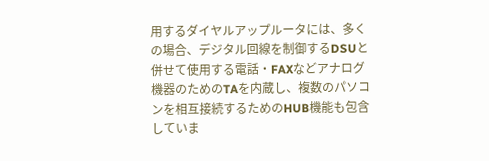用するダイヤルアップルータには、多くの場合、デジタル回線を制御するDSUと併せて使用する電話・FAXなどアナログ機器のためのTAを内蔵し、複数のパソコンを相互接続するためのHUB機能も包含していま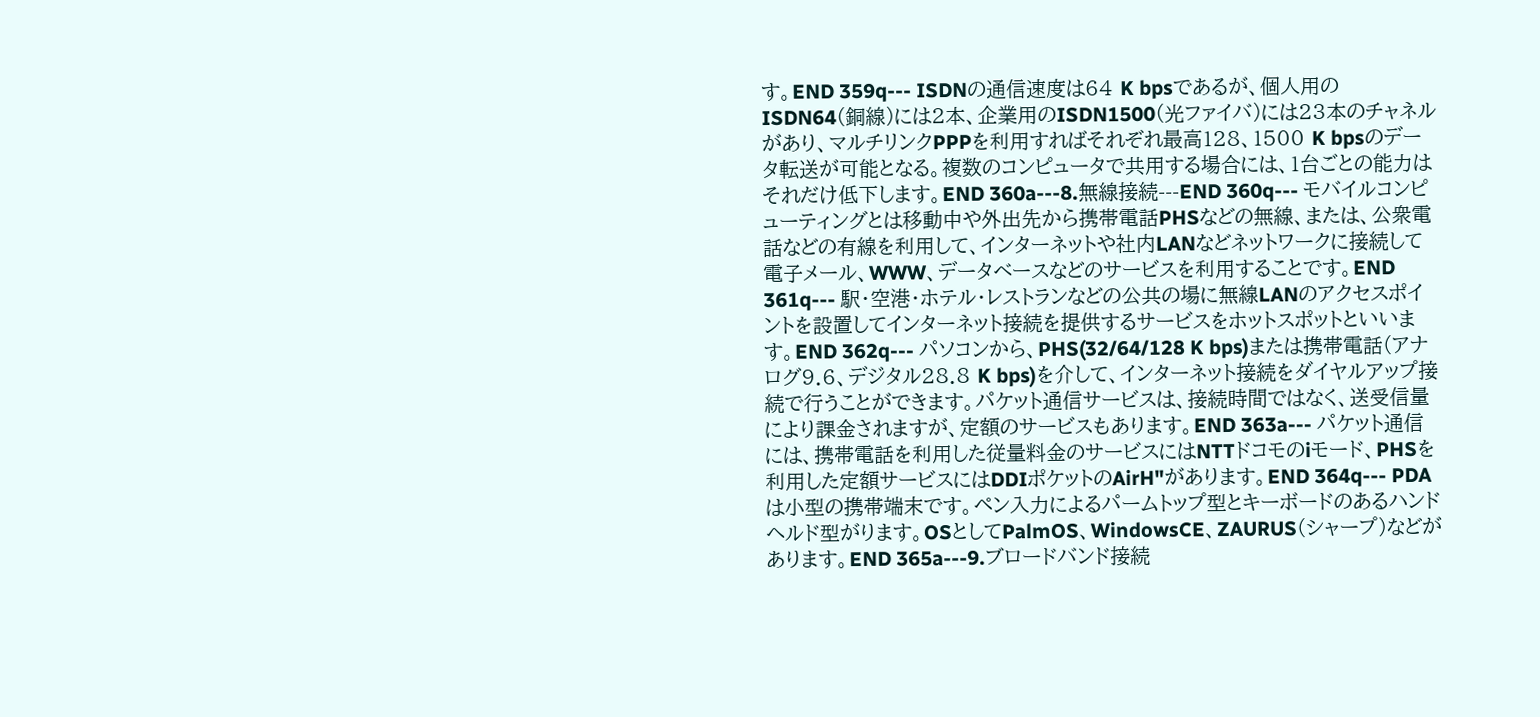す。END 359q--- ISDNの通信速度は64 K bpsであるが、個人用のISDN64(銅線)には2本、企業用のISDN1500(光ファイバ)には23本のチャネルがあり、マルチリンクPPPを利用すればそれぞれ最高128、1500 K bpsのデータ転送が可能となる。複数のコンピュータで共用する場合には、1台ごとの能力はそれだけ低下します。END 360a---8.無線接続---END 360q--- モバイルコンピューティングとは移動中や外出先から携帯電話PHSなどの無線、または、公衆電話などの有線を利用して、インターネットや社内LANなどネットワークに接続して電子メール、WWW、データベースなどのサービスを利用することです。END 361q--- 駅・空港・ホテル・レストランなどの公共の場に無線LANのアクセスポイントを設置してインターネット接続を提供するサービスをホットスポットといいます。END 362q--- パソコンから、PHS(32/64/128 K bps)または携帯電話(アナログ9.6、デジタル28.8 K bps)を介して、インターネット接続をダイヤルアップ接続で行うことができます。パケット通信サービスは、接続時間ではなく、送受信量により課金されますが、定額のサービスもあります。END 363a--- パケット通信には、携帯電話を利用した従量料金のサービスにはNTTドコモのiモード、PHSを利用した定額サービスにはDDIポケットのAirH"があります。END 364q--- PDAは小型の携帯端末です。ペン入力によるパームトップ型とキーボードのあるハンドヘルド型がります。OSとしてPalmOS、WindowsCE、ZAURUS(シャープ)などがあります。END 365a---9.ブロードバンド接続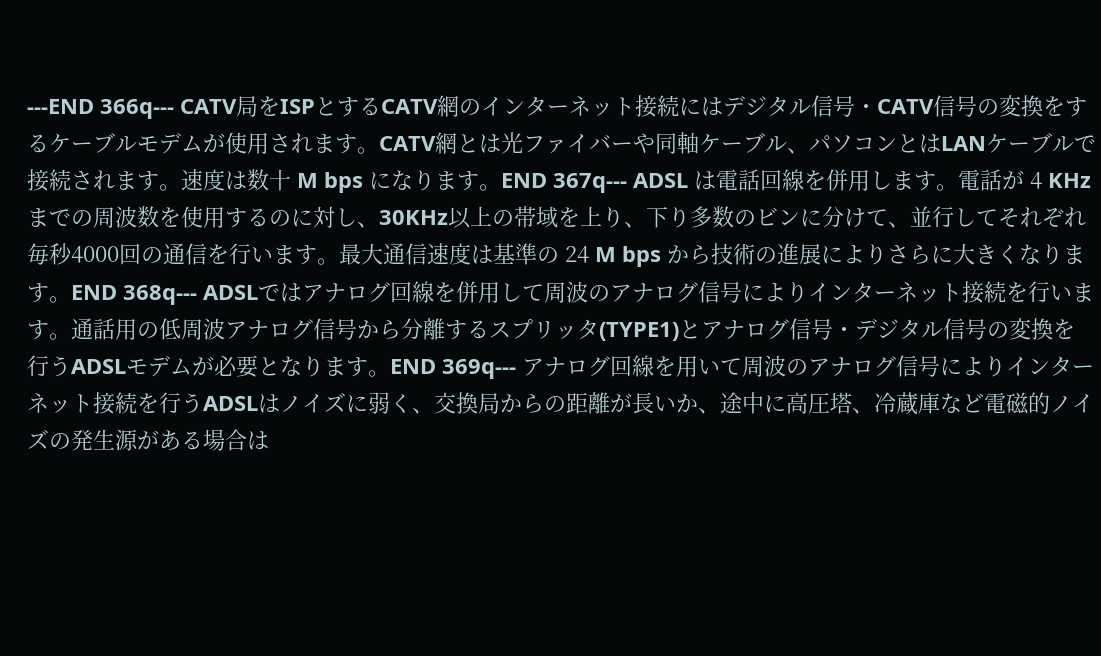---END 366q--- CATV局をISPとするCATV網のインターネット接続にはデジタル信号・CATV信号の変換をするケーブルモデムが使用されます。CATV網とは光ファイバーや同軸ケーブル、パソコンとはLANケーブルで接続されます。速度は数十 M bps になります。END 367q--- ADSL は電話回線を併用します。電話が 4 KHzまでの周波数を使用するのに対し、30KHz以上の帯域を上り、下り多数のビンに分けて、並行してそれぞれ毎秒4000回の通信を行います。最大通信速度は基準の 24 M bps から技術の進展によりさらに大きくなります。END 368q--- ADSLではアナログ回線を併用して周波のアナログ信号によりインターネット接続を行います。通話用の低周波アナログ信号から分離するスプリッタ(TYPE1)とアナログ信号・デジタル信号の変換を行うADSLモデムが必要となります。END 369q--- アナログ回線を用いて周波のアナログ信号によりインターネット接続を行うADSLはノイズに弱く、交換局からの距離が長いか、途中に高圧塔、冷蔵庫など電磁的ノイズの発生源がある場合は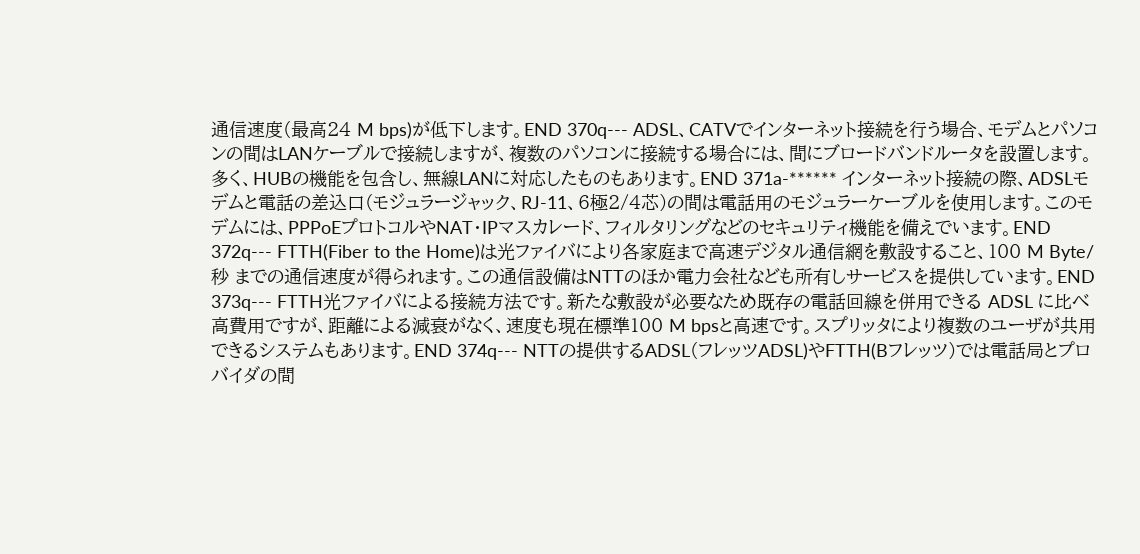通信速度(最高24 M bps)が低下します。END 370q--- ADSL、CATVでインターネット接続を行う場合、モデムとパソコンの間はLANケーブルで接続しますが、複数のパソコンに接続する場合には、間にブロードバンドルータを設置します。多く、HUBの機能を包含し、無線LANに対応したものもあります。END 371a-****** インターネット接続の際、ADSLモデムと電話の差込口(モジュラージャック、RJ-11、6極2/4芯)の間は電話用のモジュラーケーブルを使用します。このモデムには、PPPoEプロトコルやNAT・IPマスカレード、フィルタリングなどのセキュリティ機能を備えでいます。END 372q--- FTTH(Fiber to the Home)は光ファイバにより各家庭まで高速デジタル通信網を敷設すること、100 M Byte/秒 までの通信速度が得られます。この通信設備はNTTのほか電力会社なども所有しサービスを提供しています。END 373q--- FTTH光ファイバによる接続方法です。新たな敷設が必要なため既存の電話回線を併用できる ADSL に比べ高費用ですが、距離による減衰がなく、速度も現在標準100 M bpsと高速です。スプリッタにより複数のユーザが共用できるシステムもあります。END 374q--- NTTの提供するADSL(フレッツADSL)やFTTH(Bフレッツ)では電話局とプロバイダの間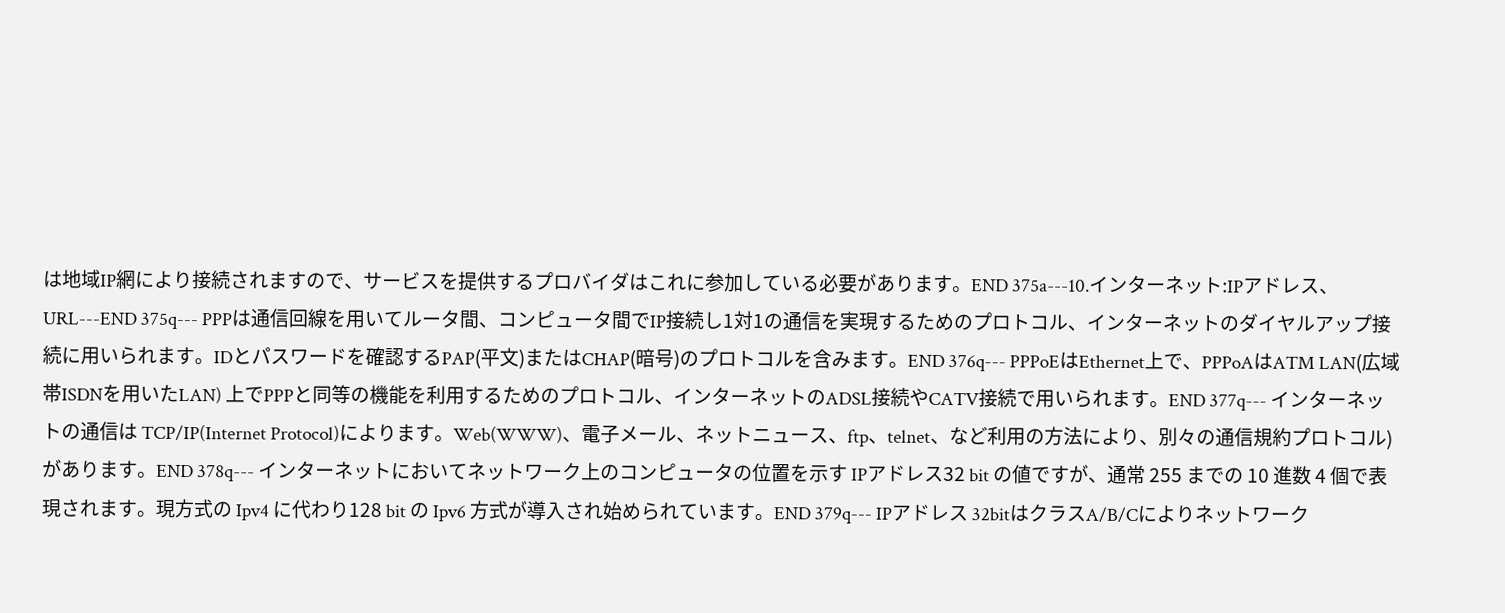は地域IP網により接続されますので、サービスを提供するプロバイダはこれに参加している必要があります。END 375a---10.インターネット:IPアドレス、URL---END 375q--- PPPは通信回線を用いてルータ間、コンピュータ間でIP接続し1対1の通信を実現するためのプロトコル、インターネットのダイヤルアップ接続に用いられます。IDとパスワードを確認するPAP(平文)またはCHAP(暗号)のプロトコルを含みます。END 376q--- PPPoEはEthernet上で、PPPoAはATM LAN(広域帯ISDNを用いたLAN) 上でPPPと同等の機能を利用するためのプロトコル、インターネットのADSL接続やCATV接続で用いられます。END 377q--- インターネットの通信は TCP/IP(Internet Protocol)によります。Web(WWW)、電子メール、ネットニュース、ftp、telnet、など利用の方法により、別々の通信規約プロトコル)があります。END 378q--- インターネットにおいてネットワーク上のコンピュータの位置を示す IPアドレス32 bit の値ですが、通常 255 までの 10 進数 4 個で表現されます。現方式の Ipv4 に代わり128 bit の Ipv6 方式が導入され始められています。END 379q--- IPアドレス 32bitはクラスA/B/Cによりネットワーク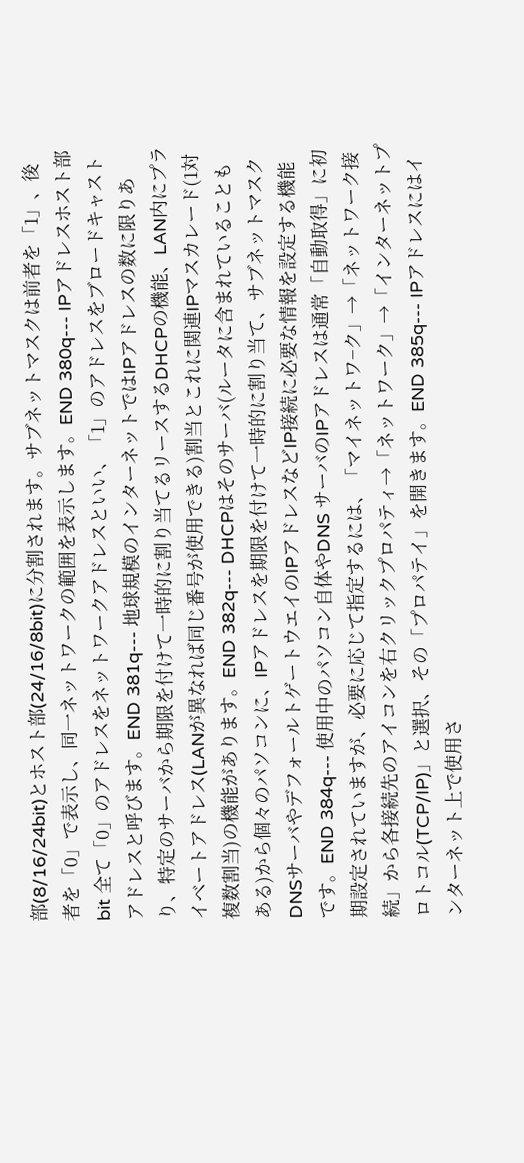部(8/16/24bit)とホスト部(24/16/8bit)に分割されます。サブネットマスクは前者を「1」、後者を「0」で表示し、同一ネットワークの範囲を表示します。END 380q--- IPアドレスホスト部 bit 全て「0」のアドレスをネットワークアドレスといい、「1」のアドレスをブロードキャストアドレスと呼びます。END 381q--- 地球規模のインターネットではIPアドレスの数に限りあり、特定のサーバから期限を付けて一時的に割り当てるリースするDHCPの機能、LAN内にプライベートアドレス(LANが異なれば同じ番号が使用できる)割当とこれに関連IPマスカレード(1対複数割当)の機能があります。END 382q--- DHCPはそのサーバ(ルータに含まれていることもある)から個々のパソコンに、IPアドレスを期限を付けて一時的に割り当て、サブネットマスクDNSサーバやデフォールトゲートウエイのIPアドレスなどIP接続に必要な情報を設定する機能です。END 384q--- 使用中のパソコン自体やDNS サーバのIPアドレスは通常「自動取得」に初期設定されていますが、必要に応じて指定するには、「マイネットワ−ク」→「ネットワーク接続」から各接続先のアイコンを右クリックプロパティ→「ネットワーク」→「インターネットプロトコル(TCP/IP)」と選択、その「プロパテイ」を開きます。END 385q--- IPアドレスにはインターネット上で使用さ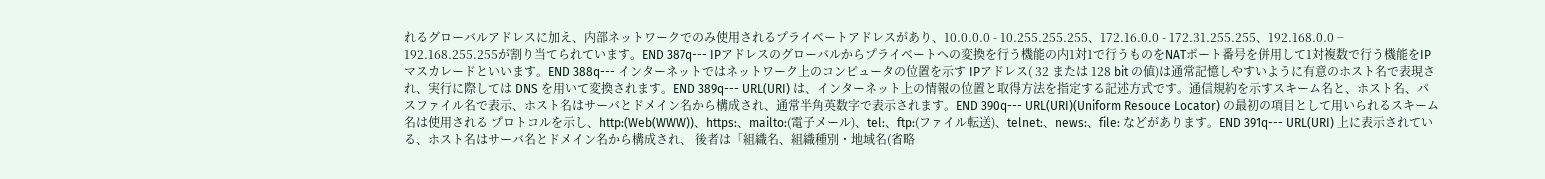れるグローバルアドレスに加え、内部ネットワークでのみ使用されるプライベートアドレスがあり、10.0.0.0 - 10.255.255.255、172.16.0.0 - 172.31.255.255、192.168.0.0 − 192.168.255.255が割り当てられています。END 387q--- IPアドレスのグローバルからプライベートへの変換を行う機能の内1対1で行うものをNATポート番号を併用して1対複数で行う機能をIPマスカレードといいます。END 388q--- インターネットではネットワーク上のコンピュータの位置を示す IPアドレス( 32 または 128 bit の値)は通常記憶しやすいように有意のホスト名で表現され、実行に際しては DNS を用いて変換されます。END 389q--- URL(URI) は、インターネット上の情報の位置と取得方法を指定する記述方式です。通信規約を示すスキーム名と、ホスト名、パスファイル名で表示、ホスト名はサーバとドメイン名から構成され、通常半角英数字で表示されます。END 390q--- URL(URI)(Uniform Resouce Locator) の最初の項目として用いられるスキーム名は使用される プロトコルを示し、http:(Web(WWW))、https:、mailto:(電子メール)、tel:、ftp:(ファイル転送)、telnet:、news:、file: などがあります。END 391q--- URL(URI) 上に表示されている、ホスト名はサーバ名とドメイン名から構成され、 後者は「組織名、組織種別・地域名(省略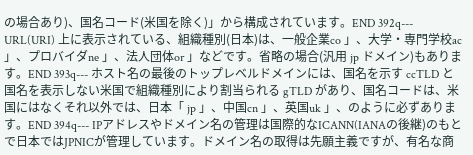の場合あり)、国名コード(米国を除く)」から構成されています。END 392q--- URL(URI) 上に表示されている、組織種別(日本)は、一般企業co 」、大学・専門学校ac 」、プロバイダne 」、法人団体or 」などです。省略の場合(汎用 jp ドメイン)もあります。END 393q--- ホスト名の最後のトップレベルドメインには、国名を示す ccTLD と 国名を表示しない米国で組織種別により割当られる gTLD があり、国名コードは、米国にはなくそれ以外では、日本「 jp 」、中国cn 」、英国uk 」、のように必ずあります。END 394q--- IPアドレスやドメイン名の管理は国際的なICANN(IANAの後継)のもとで日本ではJPNICが管理しています。ドメイン名の取得は先願主義ですが、有名な商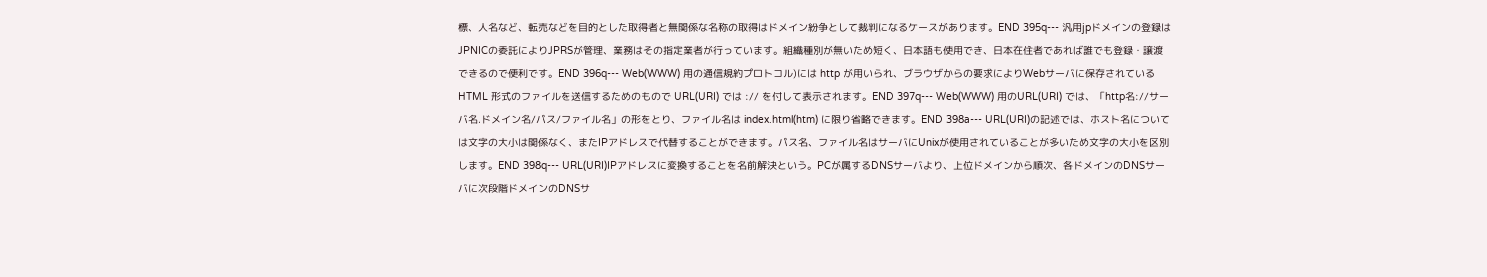標、人名など、転売などを目的とした取得者と無関係な名称の取得はドメイン紛争として裁判になるケースがあります。END 395q--- 汎用jpドメインの登録はJPNICの委託によりJPRSが管理、業務はその指定業者が行っています。組織種別が無いため短く、日本語も使用でき、日本在住者であれば誰でも登録・譲渡できるので便利です。END 396q--- Web(WWW) 用の通信規約プロトコル)には http が用いられ、ブラウザからの要求によりWebサーバに保存されている HTML 形式のファイルを送信するためのもので URL(URI) では :// を付して表示されます。END 397q--- Web(WWW) 用のURL(URI) では、「http名://サーバ名.ドメイン名/パス/ファイル名」の形をとり、ファイル名は index.html(htm) に限り省略できます。END 398a--- URL(URI)の記述では、ホスト名については文字の大小は関係なく、またIPアドレスで代替することができます。パス名、ファイル名はサーバにUnixが使用されていることが多いため文字の大小を区別します。END 398q--- URL(URI)IPアドレスに変換することを名前解決という。PCが属するDNSサーバより、上位ドメインから順次、各ドメインのDNSサーバに次段階ドメインのDNSサ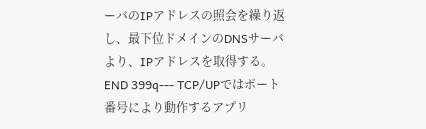ーバのIPアドレスの照会を繰り返し、最下位ドメインのDNSサーバより、IPアドレスを取得する。END 399q--- TCP/UPではポート番号により動作するアプリ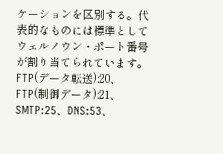ケーションを区別する。代表的なものには標準としてウェルノウン・ポート番号が割り当てられています。FTP(データ転送):20、FTP(制御データ):21、SMTP:25、DNS:53、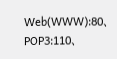Web(WWW):80、POP3:110、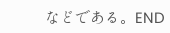などである。END